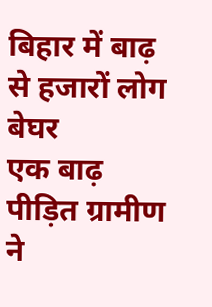बिहार में बाढ़ से हजारों लोग बेघर
एक बाढ़ पीड़ित ग्रामीण ने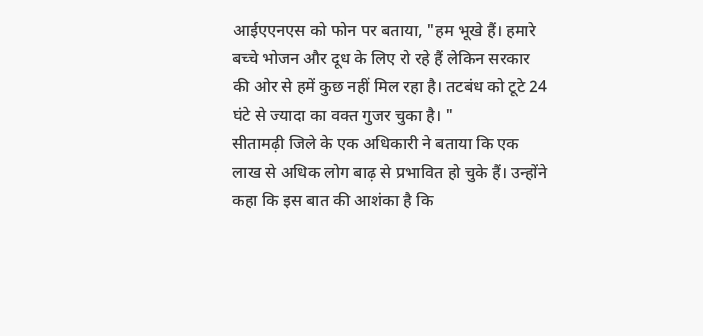आईएएनएस को फोन पर बताया, "हम भूखे हैं। हमारे बच्चे भोजन और दूध के लिए रो रहे हैं लेकिन सरकार की ओर से हमें कुछ नहीं मिल रहा है। तटबंध को टूटे 24 घंटे से ज्यादा का वक्त गुजर चुका है। "
सीतामढ़ी जिले के एक अधिकारी ने बताया कि एक लाख से अधिक लोग बाढ़ से प्रभावित हो चुके हैं। उन्होंने कहा कि इस बात की आशंका है कि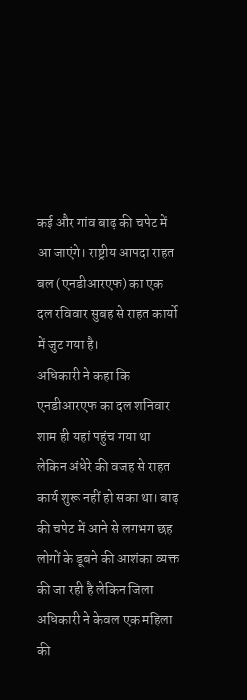कई और गांव बाढ़ की चपेट में आ जाएंगे। राष्ट्रीय आपदा राहत बल (एनडीआरएफ) का एक दल रविवार सुबह से राहत कार्यो में जुट गया है।
अधिकारी ने कहा कि एनडीआरएफ का दल शनिवार शाम ही यहां पहुंच गया था लेकिन अंधेरे की वजह से राहत कार्य शुरू नहीं हो सका था। बाढ़ की चपेट में आने से लगभग छह लोगों के डूबने की आशंका व्यक्त की जा रही है लेकिन जिला अधिकारी ने केवल एक महिला की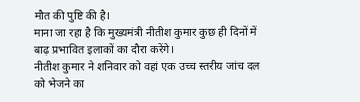मौत की पुष्टि की है।
माना जा रहा है कि मुख्यमंत्री नीतीश कुमार कुछ ही दिनों में बाढ़ प्रभावित इलाकों का दौरा करेंगे।
नीतीश कुमार ने शनिवार को वहां एक उच्च स्तरीय जांच दल को भेजने का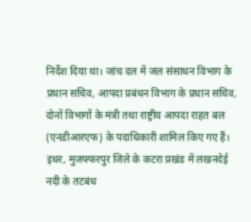निर्देश दिया था। जांच दल में जल संसाधन विभाग के प्रधान सचिव, आपदा प्रबंधन विभाग के प्रधान सचिव, दोनों विभागों के मंत्री तथा राष्ट्रीय आपदा राहत बल (एनडीआरएफ) के पदाधिकारी शामिल किए गए हैं।
इधर, मुजफ्फरपुर जिले के कटरा प्रखंड में लखनदेई नदी के तटबंध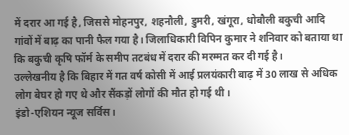में दरार आ गई है, जिससे मोहनपुर, शहनौली, डुमरी, खंगूरा, धोबौली बकुची आदि गांवों में बाढ़ का पानी फैल गया है। जिलाधिकारी विपिन कुमार ने शनिवार को बताया था कि बकुची कृषि फॉर्म के समीप तटबंध में दरार की मरम्मत कर दी गई है।
उल्लेखनीय है कि बिहार में गत वर्ष कोसी में आई प्रलयंकारी बाढ़ में 30 लाख से अधिक लोग बेघर हो गए थे और सैंकड़ों लोगों की मौत हो गई थी।
इंडो-एशियन न्यूज सर्विस।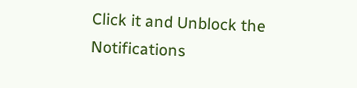Click it and Unblock the Notifications